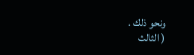ونحو ذلك .
( الثالث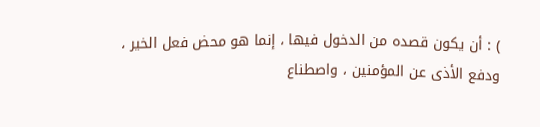) : أن يكون قصده من الدخول فيها ، إنما هو محض فعل الخير ،
ودفع الأذى عن المؤمنين ، واصطناع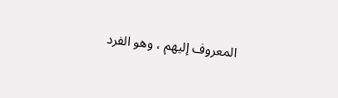المعروف إليهم ، وهو الفرد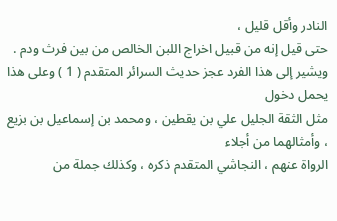النادر وأقل قليل ،
حتى قيل إنه من قبيل اخراج اللبن الخالص من بين فرث ودم .
ويشير إلى هذا الفرد عجز حديث السرائر المتقدم ( 1 ) وعلى هذا يحمل دخول
مثل الثقة الجليل علي بن يقطين ، ومحمد بن إسماعيل بن بزيع ، وأمثالهما من أجلاء
الرواة عنهم ، النجاشي المتقدم ذكره ، وكذلك جملة من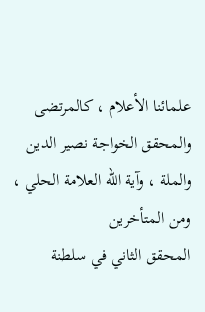علمائنا الأعلام ، كالمرتضى
والمحقق الخواجة نصير الدين والملة ، وآية الله العلامة الحلي ، ومن المتأخرين
المحقق الثاني في سلطنة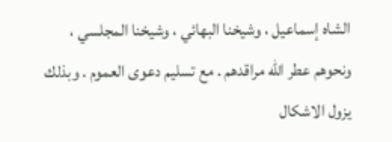الشاه إسماعيل ، وشيخنا البهائي ، وشيخنا المجلسي ،
ونحوهم عطر الله مراقدهم . مع تسليم دعوى العموم . وبذلك يزول الاشكال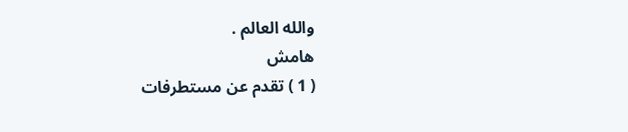والله العالم .
هامش
( 1 ) تقدم عن مستطرفات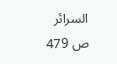السرائر ص 479